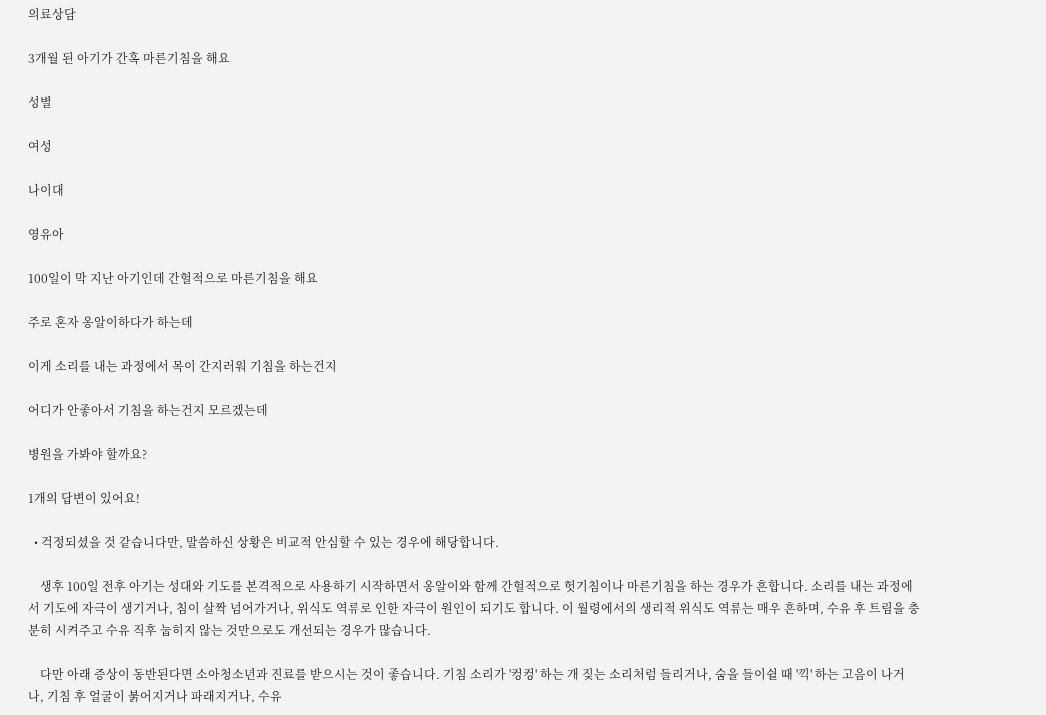의료상담

3개월 된 아기가 간혹 마른기침을 해요

성별

여성

나이대

영유아

100일이 막 지난 아기인데 간헐적으로 마른기침을 해요

주로 혼자 옹알이하다가 하는데

이게 소리를 내는 과정에서 목이 간지러워 기침을 하는건지

어디가 안좋아서 기침을 하는건지 모르겠는데

병원을 가봐야 할까요?

1개의 답변이 있어요!

  • 걱정되셨을 것 같습니다만, 말씀하신 상황은 비교적 안심할 수 있는 경우에 해당합니다.

    생후 100일 전후 아기는 성대와 기도를 본격적으로 사용하기 시작하면서 옹알이와 함께 간헐적으로 헛기침이나 마른기침을 하는 경우가 흔합니다. 소리를 내는 과정에서 기도에 자극이 생기거나, 침이 살짝 넘어가거나, 위식도 역류로 인한 자극이 원인이 되기도 합니다. 이 월령에서의 생리적 위식도 역류는 매우 흔하며, 수유 후 트림을 충분히 시켜주고 수유 직후 눕히지 않는 것만으로도 개선되는 경우가 많습니다.

    다만 아래 증상이 동반된다면 소아청소년과 진료를 받으시는 것이 좋습니다. 기침 소리가 '컹컹' 하는 개 짖는 소리처럼 들리거나, 숨을 들이쉴 때 '끽' 하는 고음이 나거나, 기침 후 얼굴이 붉어지거나 파래지거나, 수유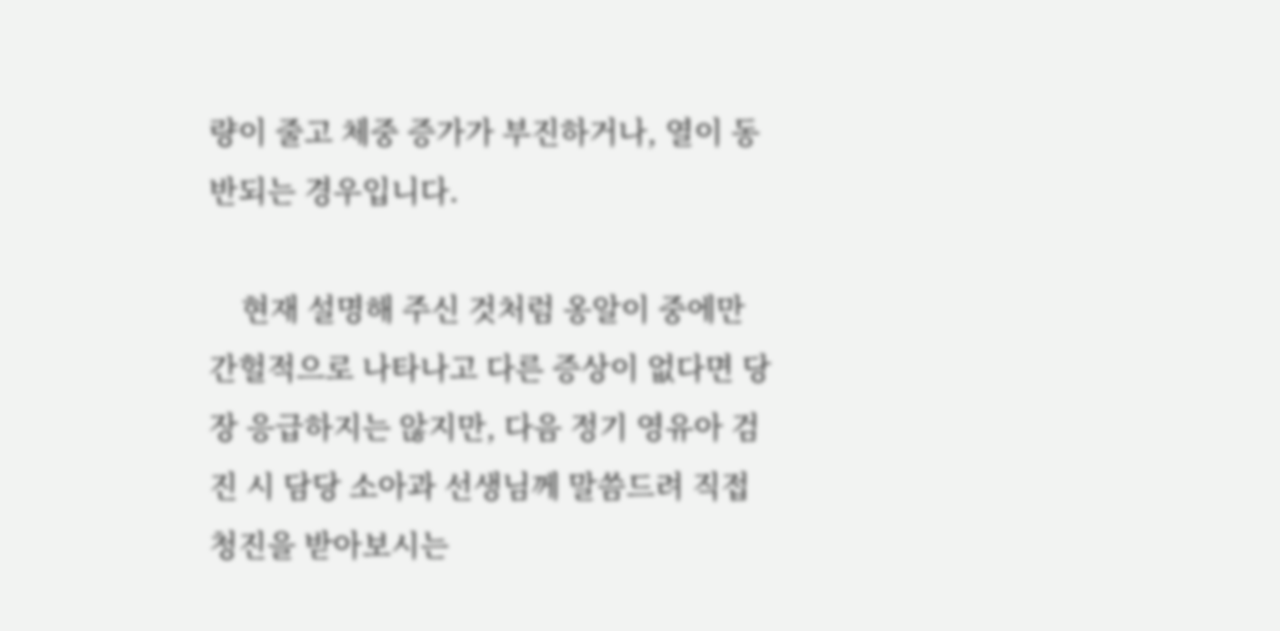량이 줄고 체중 증가가 부진하거나, 열이 동반되는 경우입니다.

    현재 설명해 주신 것처럼 옹알이 중에만 간헐적으로 나타나고 다른 증상이 없다면 당장 응급하지는 않지만, 다음 정기 영유아 검진 시 담당 소아과 선생님께 말씀드려 직접 청진을 받아보시는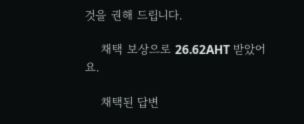것을 권해 드립니다.

    채택 보상으로 26.62AHT 받았어요.

    채택된 답변